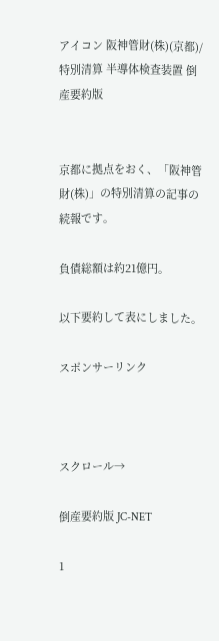アイコン 阪神管財(株)(京都)/特別清算 半導体検査装置 倒産要約版


京都に拠点をおく、「阪神管財(株)」の特別清算の記事の続報です。

負債総額は約21億円。

以下要約して表にしました。

スポンサーリンク



スクロール→

倒産要約版 JC-NET

1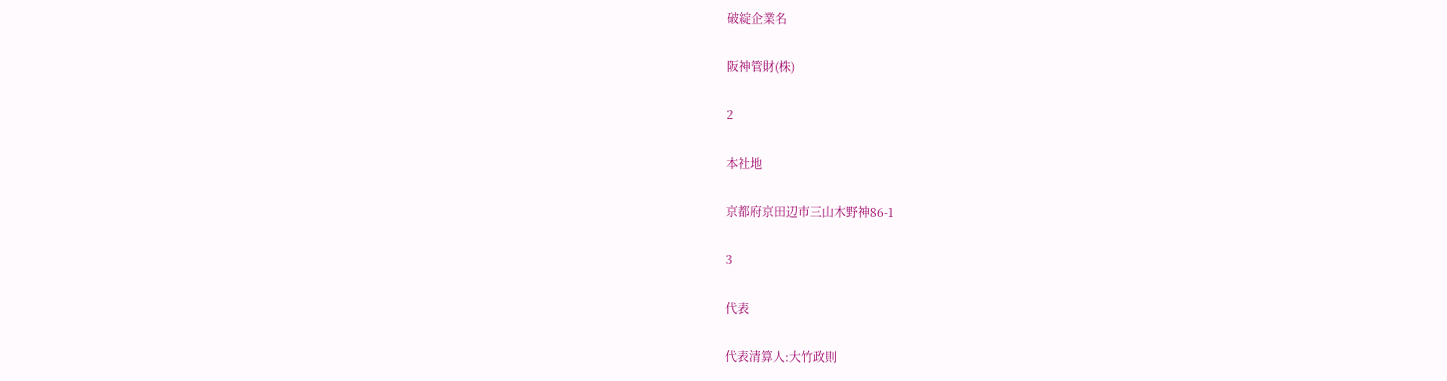破綻企業名

阪神管財(株)

2

本社地

京都府京田辺市三山木野神86-1

3

代表

代表清算人:大竹政則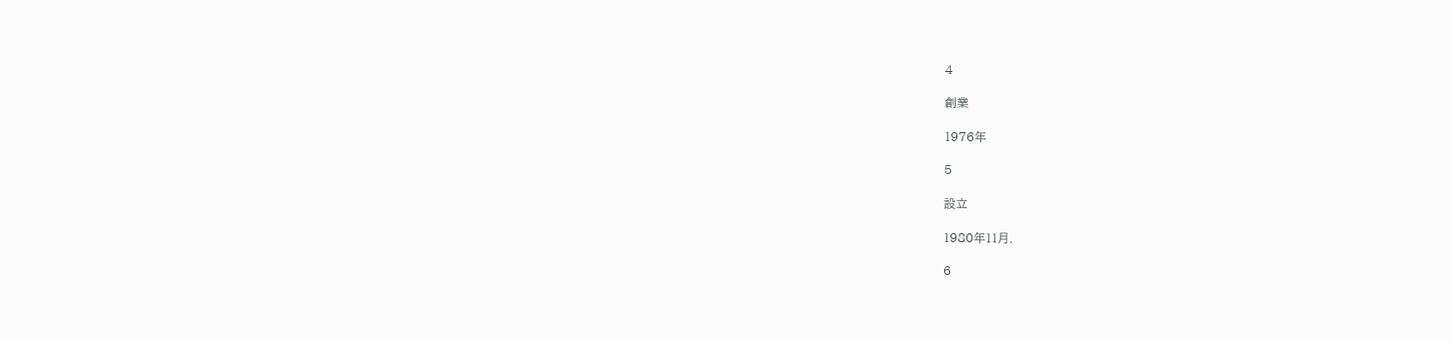4

創業

1976年

5

設立

1980年11月.

6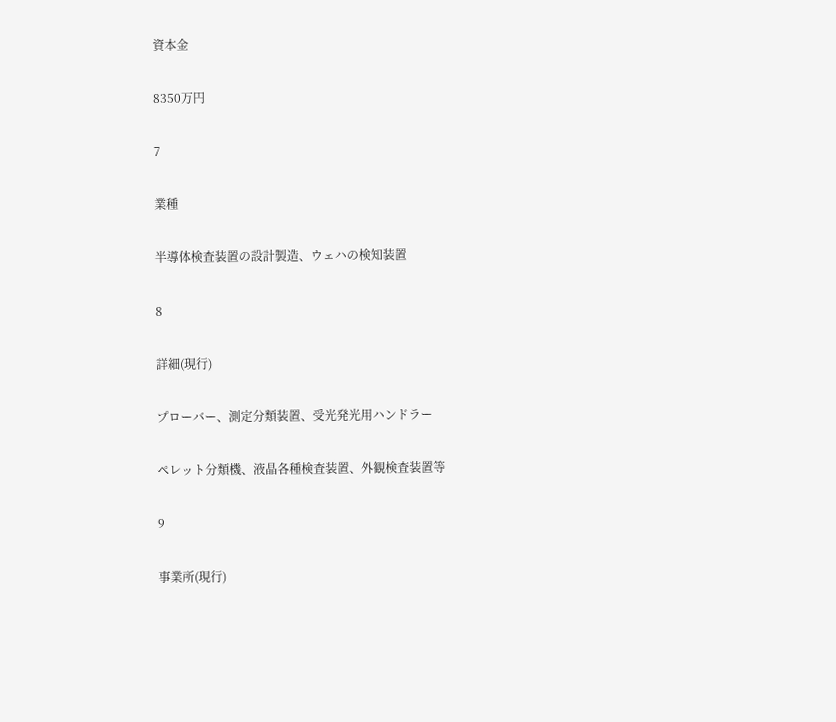資本金

8350万円

7

業種

半導体検査装置の設計製造、ウェハの検知装置

8

詳細(現行)

プローバー、測定分類装置、受光発光用ハンドラー

ペレット分類機、液晶各種検査装置、外観検査装置等

9

事業所(現行)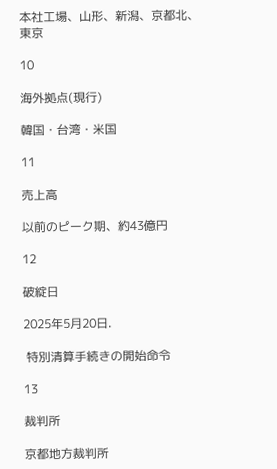本社工場、山形、新潟、京都北、東京

10

海外拠点(現行)

韓国・台湾・米国

11

売上高

以前のピーク期、約43億円

12

破綻日

2025年5月20日.

 特別清算手続きの開始命令

13

裁判所

京都地方裁判所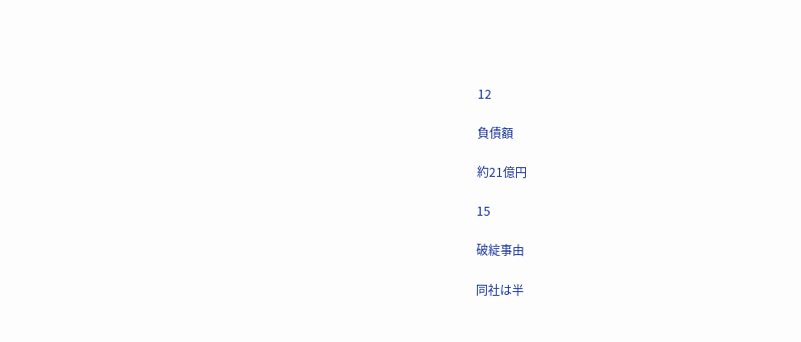12

負債額

約21億円

15

破綻事由

同社は半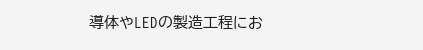導体やLEDの製造工程にお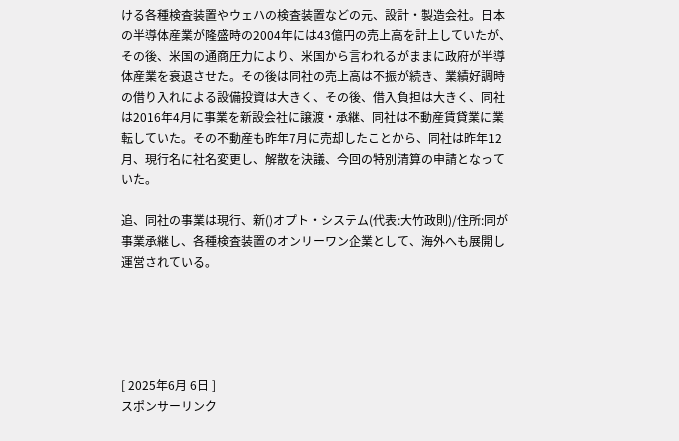ける各種検査装置やウェハの検査装置などの元、設計・製造会社。日本の半導体産業が隆盛時の2004年には43億円の売上高を計上していたが、その後、米国の通商圧力により、米国から言われるがままに政府が半導体産業を衰退させた。その後は同社の売上高は不振が続き、業績好調時の借り入れによる設備投資は大きく、その後、借入負担は大きく、同社は2016年4月に事業を新設会社に譲渡・承継、同社は不動産賃貸業に業転していた。その不動産も昨年7月に売却したことから、同社は昨年12月、現行名に社名変更し、解散を決議、今回の特別清算の申請となっていた。

追、同社の事業は現行、新()オプト・システム(代表:大竹政則)/住所:同が事業承継し、各種検査装置のオンリーワン企業として、海外へも展開し運営されている。





[ 2025年6月 6日 ]
スポンサーリンク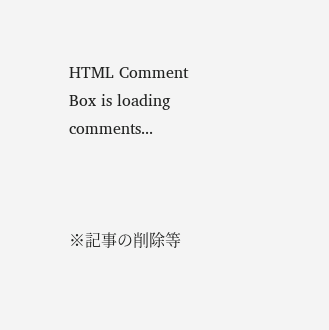HTML Comment Box is loading comments...



※記事の削除等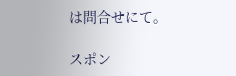は問合せにて。

スポン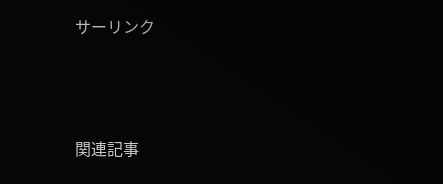サーリンク




関連記事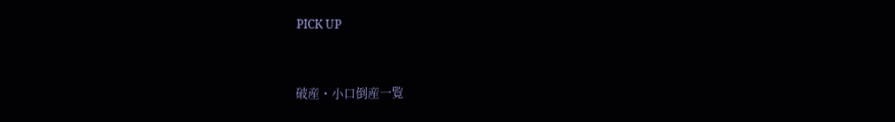PICK UP


破産・小口倒産一覧